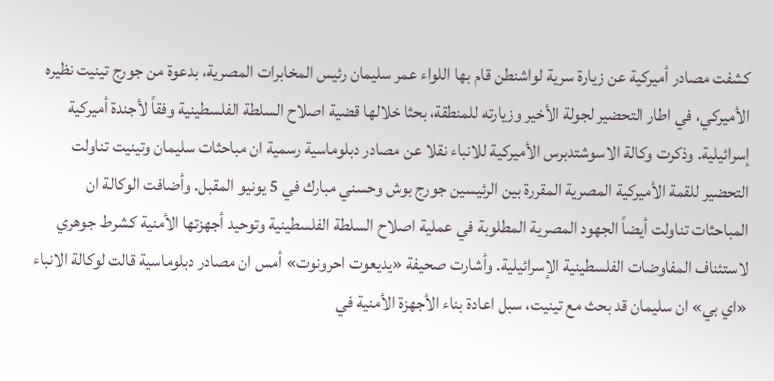كشفت مصادر أميركية عن زيارة سرية لواشنطن قام بها اللواء عمر سليمان رئيس المخابرات المصرية، بدعوة من جورج تينيت نظيره الأميركي، في اطار التحضير لجولة الأخير وزيارته للمنطقة، بحثا خلالها قضية اصلاح السلطة الفلسطينية وفقاً لأجندة أميركية إسرائيلية. وذكرت وكالة الاسوشتدبرس الأميركية للانباء نقلا عن مصادر دبلوماسية رسمية ان مباحثات سليمان وتينيت تناولت التحضير للقمة الأميركية المصرية المقررة بين الرئيسين جورج بوش وحسني مبارك في 5 يونيو المقبل. وأضافت الوكالة ان المباحثات تناولت أيضاً الجهود المصرية المطلوبة في عملية اصلاح السلطة الفلسطينية وتوحيد أجهزتها الأمنية كشرط جوهري لاستئناف المفاوضات الفلسطينية الإسرائيلية. وأشارت صحيفة «يديعوت احرونوت» أمس ان مصادر دبلوماسية قالت لوكالة الانباء «اي بي» ان سليمان قد بحث مع تينيت، سبل اعادة بناء الأجهزة الأمنية في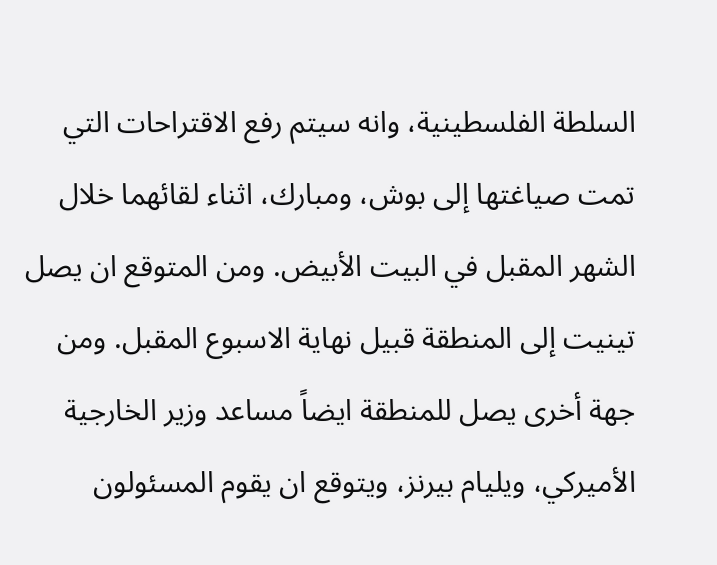السلطة الفلسطينية، وانه سيتم رفع الاقتراحات التي تمت صياغتها إلى بوش، ومبارك، اثناء لقائهما خلال الشهر المقبل في البيت الأبيض. ومن المتوقع ان يصل تينيت إلى المنطقة قبيل نهاية الاسبوع المقبل. ومن جهة أخرى يصل للمنطقة ايضاً مساعد وزير الخارجية الأميركي، ويليام بيرنز، ويتوقع ان يقوم المسئولون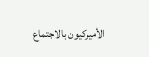الأميركيون بالاجتماع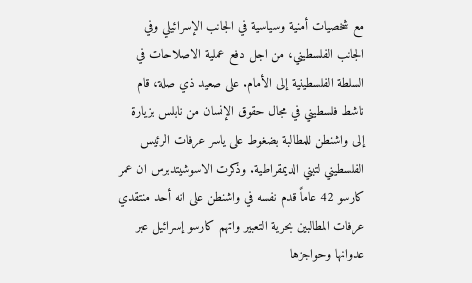مع شخصيات أمنية وسياسية في الجانب الإسرائيلي وفي الجانب الفلسطيني، من اجل دفع عملية الاصلاحات في السلطة الفلسطينية إلى الأمام. على صعيد ذي صلة، قام ناشط فلسطيني في مجال حقوق الإنسان من نابلس بزيارة إلى واشنطن للمطالبة بضغوط على ياسر عرفات الرئيس الفلسطيني لتبني الديمقراطية. وذكرت الاسوشيتدبرس ان عمر كارسو 42 عاماً قدم نفسه في واشنطن على انه أحد منتقدي عرفات المطالبين بحرية التعبير واتهم كارسو إسرائيل عبر عدوانها وحواجزها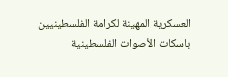العسكرية المهينة لكرامة الفلسطينيين باسكات الأصوات الفلسطينية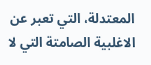المعتدلة، التي تعبر عن الاغلبية الصامتة التي لا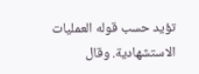تؤيد حسب قوله العمليات الاستشهادية. وقال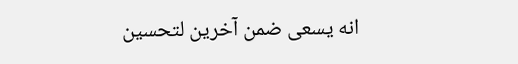انه يسعى ضمن آخرين لتحسين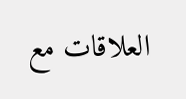العلاقات مع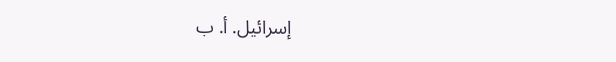إسرائيل. أ. ب